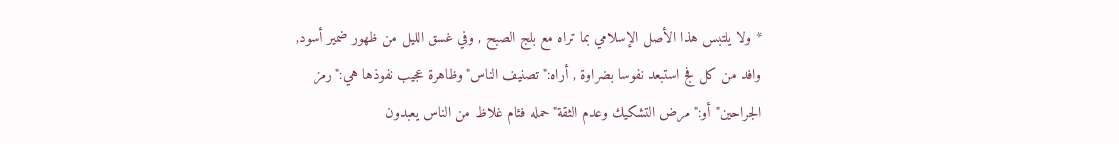* ولا يلتبس هذا الأصل الإسلامي بما تراه مع بلج الصبح , وفي غسق الليل من ظهور ضمير أسود, وافد من كل فج استبعد نفوسا بضراوة , أراه:"تصنيف الناس"وظاهرة عجيب نفوذها هي:"رمز الجراحين"أو:"مرض التشكيك وعدم الثقة"حمله فئام غلاظ من الناس يعبدون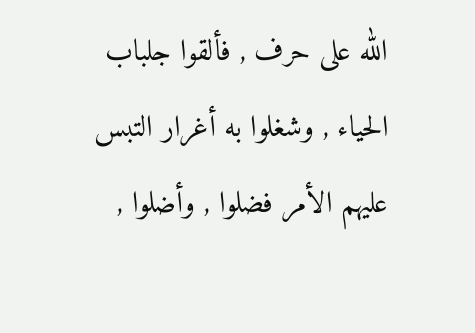الله على حرف , فألقوا جلباب الحياء , وشغلوا به أغرار التبس عليهم الأمر فضلوا , وأضلوا ,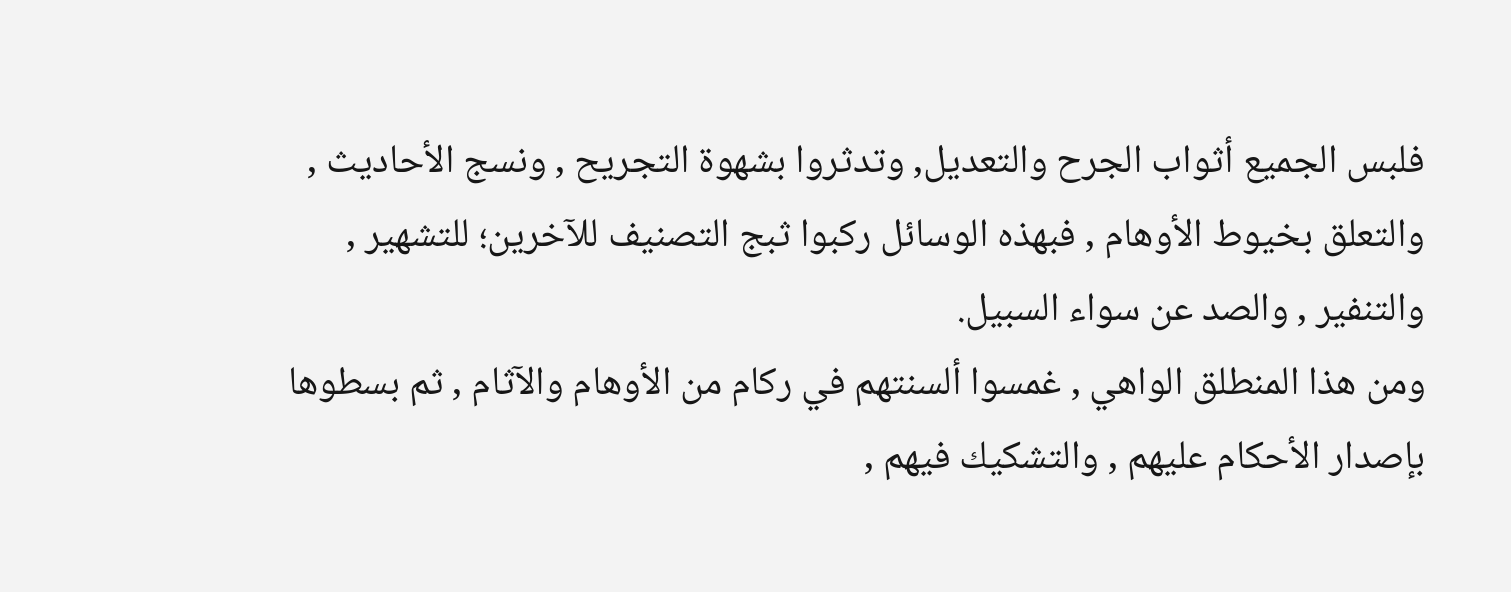فلبس الجميع أثواب الجرح والتعديل, وتدثروا بشهوة التجريح , ونسج الأحاديث , والتعلق بخيوط الأوهام , فبهذه الوسائل ركبوا ثبج التصنيف للآخرين؛ للتشهير , والتنفير , والصد عن سواء السبيل.
ومن هذا المنطلق الواهي , غمسوا ألسنتهم في ركام من الأوهام والآثام , ثم بسطوها بإصدار الأحكام عليهم , والتشكيك فيهم ,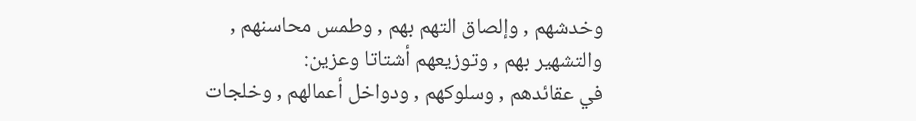وخدشهم , وإلصاق التهم بهم , وطمس محاسنهم , والتشهير بهم , وتوزيعهم أشتاتا وعزين:
في عقائدهم , وسلوكهم , ودواخل أعمالهم , وخلجات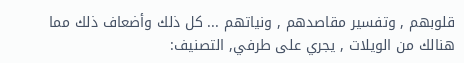قلوبهم , وتفسير مقاصدهم , ونياتهم ... كل ذلك وأضعاف ذلك مما هنالك من الويلات , يجري على طرفي, التصنيف: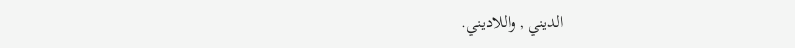الديني , واللاديني.